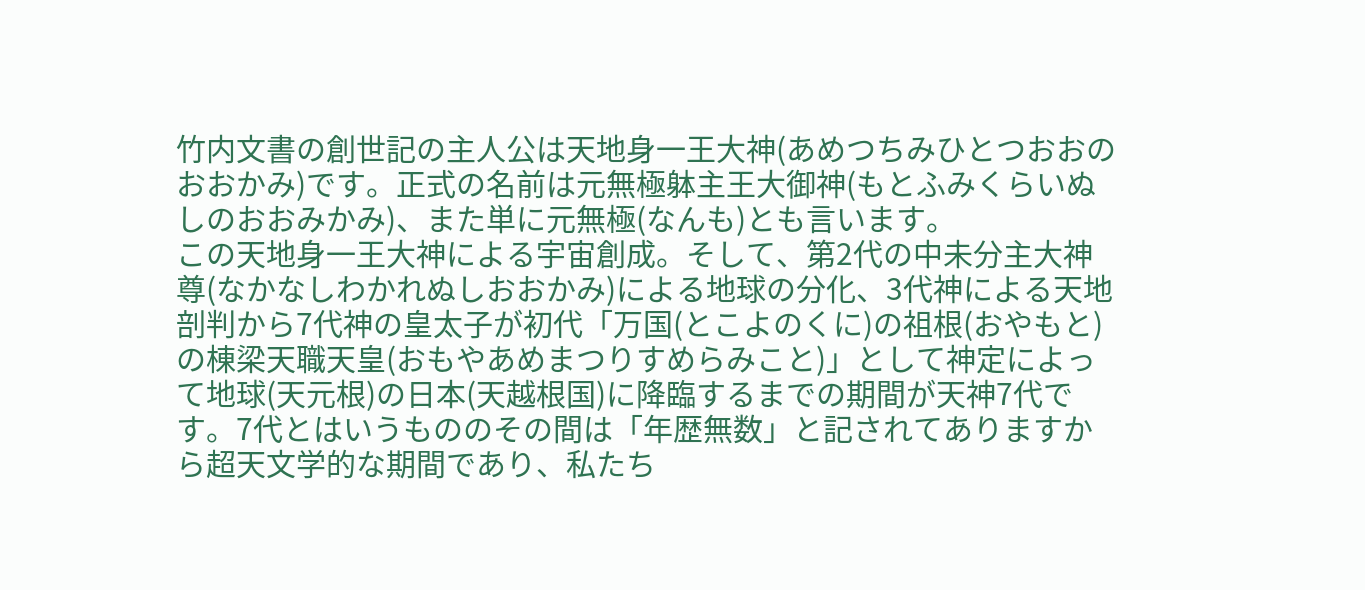竹内文書の創世記の主人公は天地身一王大神(あめつちみひとつおおのおおかみ)です。正式の名前は元無極躰主王大御神(もとふみくらいぬしのおおみかみ)、また単に元無極(なんも)とも言います。
この天地身一王大神による宇宙創成。そして、第2代の中未分主大神尊(なかなしわかれぬしおおかみ)による地球の分化、3代神による天地剖判から7代神の皇太子が初代「万国(とこよのくに)の祖根(おやもと)の棟梁天職天皇(おもやあめまつりすめらみこと)」として神定によって地球(天元根)の日本(天越根国)に降臨するまでの期間が天神7代です。7代とはいうもののその間は「年歴無数」と記されてありますから超天文学的な期間であり、私たち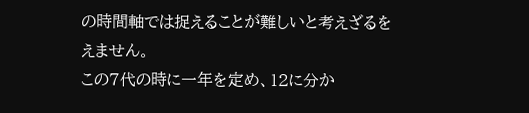の時間軸では捉えることが難しいと考えざるをえません。
この7代の時に一年を定め、12に分か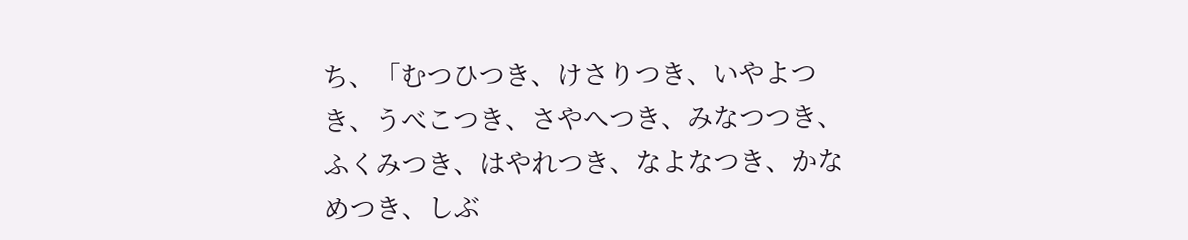ち、「むつひつき、けさりつき、いやよつき、うべこつき、さやへつき、みなつつき、ふくみつき、はやれつき、なよなつき、かなめつき、しぶ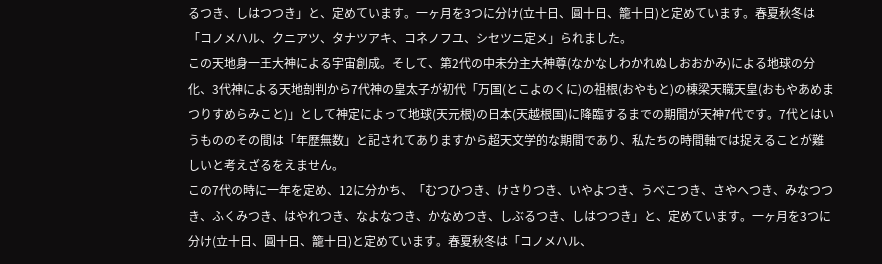るつき、しはつつき」と、定めています。一ヶ月を3つに分け(立十日、圓十日、籠十日)と定めています。春夏秋冬は「コノメハル、クニアツ、タナツアキ、コネノフユ、シセツニ定メ」られました。
この天地身一王大神による宇宙創成。そして、第2代の中未分主大神尊(なかなしわかれぬしおおかみ)による地球の分化、3代神による天地剖判から7代神の皇太子が初代「万国(とこよのくに)の祖根(おやもと)の棟梁天職天皇(おもやあめまつりすめらみこと)」として神定によって地球(天元根)の日本(天越根国)に降臨するまでの期間が天神7代です。7代とはいうもののその間は「年歴無数」と記されてありますから超天文学的な期間であり、私たちの時間軸では捉えることが難しいと考えざるをえません。
この7代の時に一年を定め、12に分かち、「むつひつき、けさりつき、いやよつき、うべこつき、さやへつき、みなつつき、ふくみつき、はやれつき、なよなつき、かなめつき、しぶるつき、しはつつき」と、定めています。一ヶ月を3つに分け(立十日、圓十日、籠十日)と定めています。春夏秋冬は「コノメハル、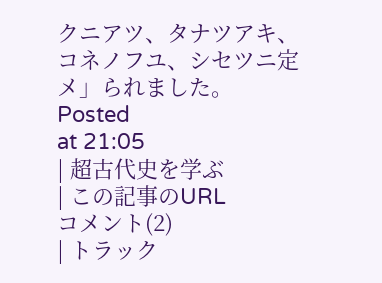クニアツ、タナツアキ、コネノフユ、シセツニ定メ」られました。
Posted
at 21:05
| 超古代史を学ぶ
| この記事のURL
コメント(2)
| トラック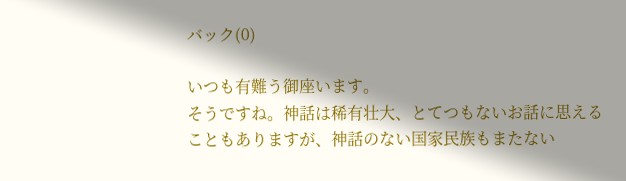バック(0)

いつも有難う御座います。
そうですね。神話は稀有壮大、とてつもないお話に思えることもありますが、神話のない国家民族もまたない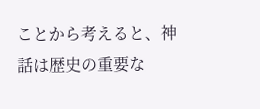ことから考えると、神話は歴史の重要な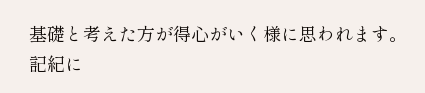基礎と考えた方が得心がいく様に思われます。
記紀に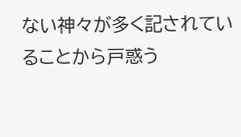ない神々が多く記されていることから戸惑う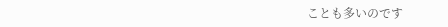ことも多いのです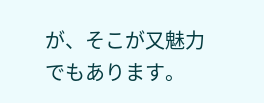が、そこが又魅力でもあります。